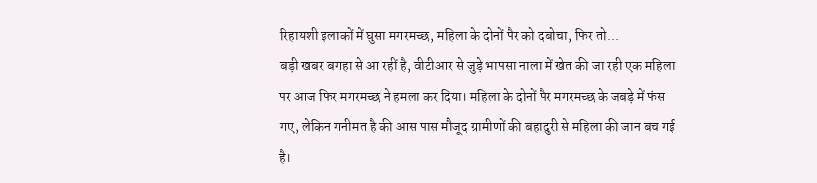रिहायशी इलाकों में घुसा मगरमच्छ, महिला के दोनों पैर को दबोचा, फिर तो...
बड़ी खबर बगहा से आ रहीं है, वीटीआर से जुड़े भापसा नाला में खेत की जा रही एक महिला पर आज फिर मगरमच्छ ने हमला कर दिया। महिला के दोनों पैर मगरमच्छ के जबड़े में फंस गए, लेकिन गनीमत है की आस पास मौजूद ग्रामीणों की बहादुरी से महिला की जान बच गई है।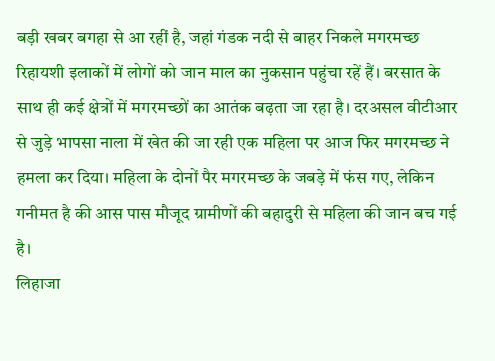बड़ी खबर बगहा से आ रहीं है, जहां गंडक नदी से बाहर निकले मगरमच्छ रिहायशी इलाकों में लोगों को जान माल का नुकसान पहुंचा रहें हैं। बरसात के साथ ही कई क्षेत्रों में मगरमच्छों का आतंक बढ़ता जा रहा है। दरअसल वीटीआर से जुड़े भापसा नाला में खेत की जा रही एक महिला पर आज फिर मगरमच्छ ने हमला कर दिया। महिला के दोनों पैर मगरमच्छ के जबड़े में फंस गए, लेकिन गनीमत है की आस पास मौजूद ग्रामीणों की बहादुरी से महिला की जान बच गई है।
लिहाजा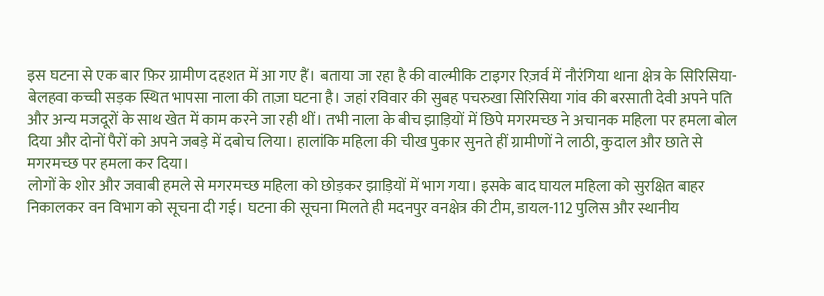इस घटना से एक बार फ़िर ग्रामीण दहशत में आ गए हैं। बताया जा रहा है की वाल्मीकि टाइगर रिज़र्व में नौरंगिया थाना क्षेत्र के सिरिसिया-बेलहवा कच्ची सड़क स्थित भापसा नाला की ताज़ा घटना है। जहां रविवार की सुबह पचरुखा सिरिसिया गांव की बरसाती देवी अपने पति और अन्य मजदूरों के साथ खेत में काम करने जा रही थीं। तभी नाला के बीच झाड़ियों में छिपे मगरमच्छ ने अचानक महिला पर हमला बोल दिया और दोनों पैरों को अपने जबड़े में दबोच लिया। हालांकि महिला की चीख पुकार सुनते हीं ग्रामीणों ने लाठी, कुदाल और छाते से मगरमच्छ पर हमला कर दिया।
लोगों के शोर और जवाबी हमले से मगरमच्छ महिला को छोड़कर झाड़ियों में भाग गया। इसके बाद घायल महिला को सुरक्षित बाहर निकालकर वन विभाग को सूचना दी गई। घटना की सूचना मिलते ही मदनपुर वनक्षेत्र की टीम, डायल-112 पुलिस और स्थानीय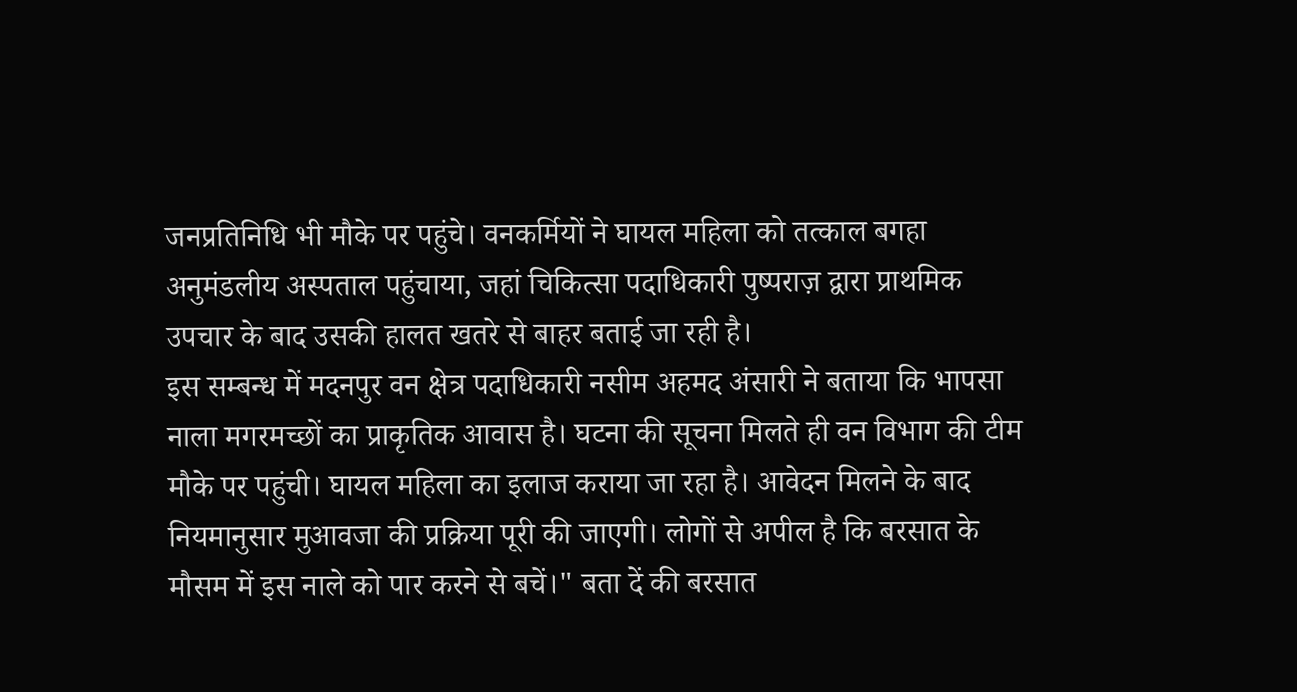जनप्रतिनिधि भी मौके पर पहुंचे। वनकर्मियों ने घायल महिला को तत्काल बगहा अनुमंडलीय अस्पताल पहुंचाया, जहां चिकित्सा पदाधिकारी पुष्पराज़ द्वारा प्राथमिक उपचार के बाद उसकी हालत खतरे से बाहर बताई जा रही है।
इस सम्बन्ध में मदनपुर वन क्षेत्र पदाधिकारी नसीम अहमद अंसारी ने बताया कि भापसा नाला मगरमच्छों का प्राकृतिक आवास है। घटना की सूचना मिलते ही वन विभाग की टीम मौके पर पहुंची। घायल महिला का इलाज कराया जा रहा है। आवेदन मिलने के बाद नियमानुसार मुआवजा की प्रक्रिया पूरी की जाएगी। लोगों से अपील है कि बरसात के मौसम में इस नाले को पार करने से बचें।" बता दें की बरसात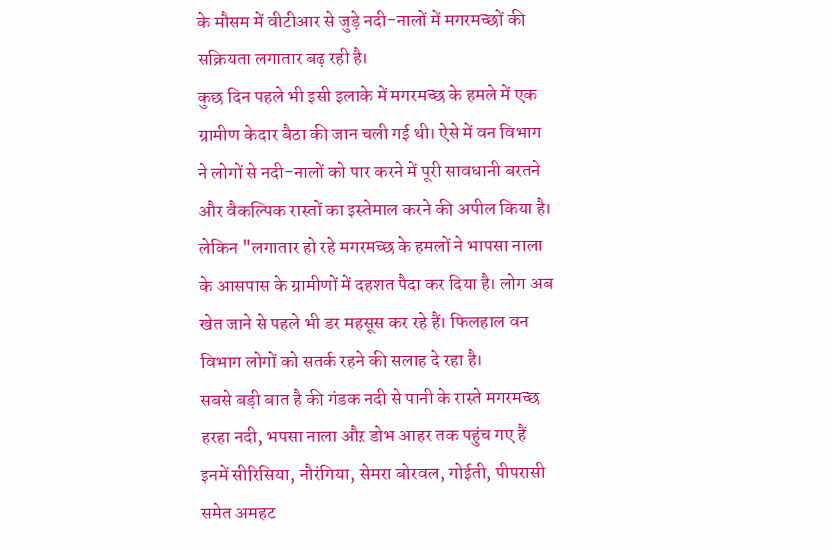के मौसम में वीटीआर से जुड़े नदी-नालों में मगरमच्छों की सक्रियता लगातार बढ़ रही है।
कुछ दिन पहले भी इसी इलाके में मगरमच्छ के हमले में एक ग्रामीण केदार बैठा की जान चली गई थी। ऐसे में वन विभाग ने लोगों से नदी-नालों को पार करने में पूरी सावधानी बरतने और वैकल्पिक रास्तों का इस्तेमाल करने की अपील किया है। लेकिन "लगातार हो रहे मगरमच्छ के हमलों ने भापसा नाला के आसपास के ग्रामीणों में दहशत पैदा कर दिया है। लोग अब खेत जाने से पहले भी डर महसूस कर रहे हैं। फिलहाल वन विभाग लोगों को सतर्क रहने की सलाह दे रहा है।
सबसे बड़ी बात है की गंडक नदी से पानी के रास्ते मगरमच्छ हरहा नदी, भपसा नाला औऱ डोभ आहर तक पहुंच गए हैं इनमें सीरिसिया, नौरंगिया, सेमरा बोरवल, गोईती, पीपरासी समेत अमहट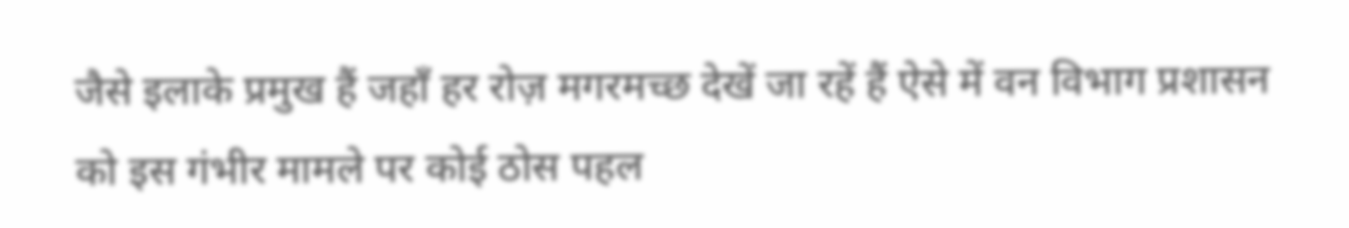जैसे इलाके प्रमुख हैं जहाँ हर रोज़ मगरमच्छ देखें जा रहें हैं ऐसे में वन विभाग प्रशासन को इस गंभीर मामले पर कोई ठोस पहल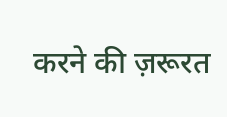करने की ज़रूरत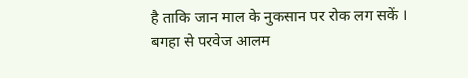है ताकि जान माल के नुकसान पर रोक लग सकें ।
बगहा से परवेज आलम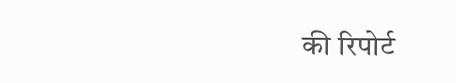की रिपोर्ट